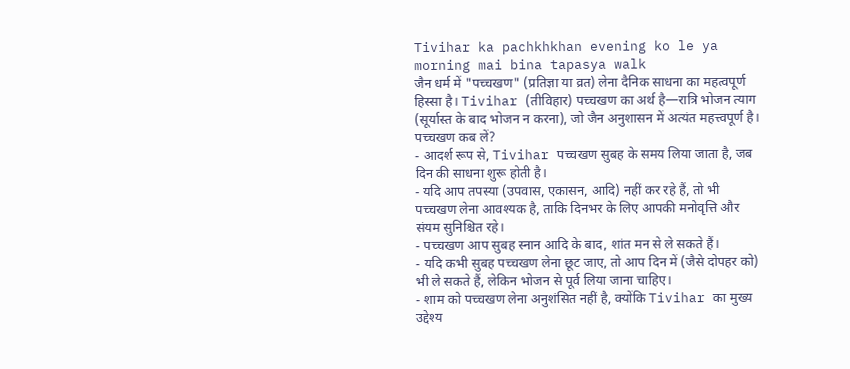Tivihar ka pachkhkhan evening ko le ya morning mai bina tapasya walk
जैन धर्म में "पच्चखण" (प्रतिज्ञा या व्रत) लेना दैनिक साधना का महत्वपूर्ण हिस्सा है। Tivihar (तीविहार) पच्चखण का अर्थ है—रात्रि भोजन त्याग (सूर्यास्त के बाद भोजन न करना), जो जैन अनुशासन में अत्यंत महत्त्वपूर्ण है।
पच्चखण कब लें?
- आदर्श रूप से, Tivihar पच्चखण सुबह के समय लिया जाता है, जब दिन की साधना शुरू होती है।
- यदि आप तपस्या (उपवास, एकासन, आदि) नहीं कर रहे हैं, तो भी पच्चखण लेना आवश्यक है, ताकि दिनभर के लिए आपकी मनोवृत्ति और संयम सुनिश्चित रहे।
- पच्चखण आप सुबह स्नान आदि के बाद, शांत मन से ले सकते हैं।
- यदि कभी सुबह पच्चखण लेना छूट जाए, तो आप दिन में (जैसे दोपहर को) भी ले सकते हैं, लेकिन भोजन से पूर्व लिया जाना चाहिए।
- शाम को पच्चखण लेना अनुशंसित नहीं है, क्योंकि Tivihar का मुख्य उद्देश्य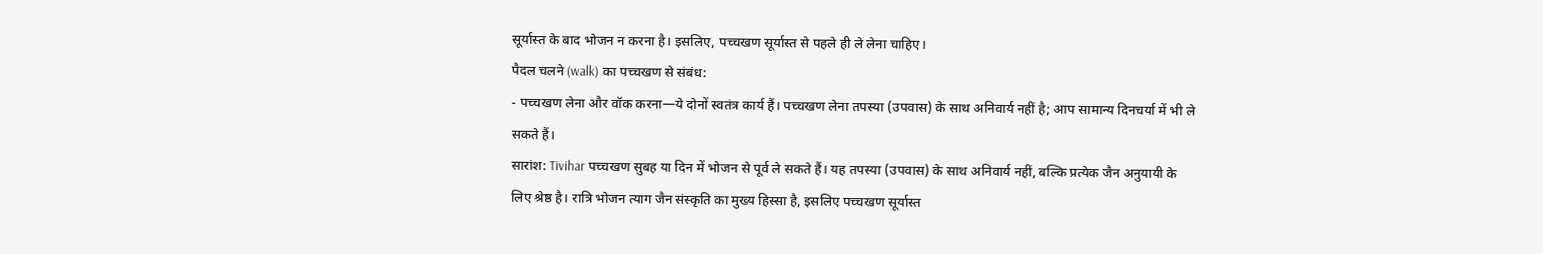सूर्यास्त के बाद भोजन न करना है। इसलिए, पच्चखण सूर्यास्त से पहले ही ले लेना चाहिए।
पैदल चलने (walk) का पच्चखण से संबंध:
- पच्चखण लेना और वॉक करना—ये दोनों स्वतंत्र कार्य हैं। पच्चखण लेना तपस्या (उपवास) के साथ अनिवार्य नहीं है; आप सामान्य दिनचर्या में भी ले सकते हैं।
सारांश: Tivihar पच्चखण सुबह या दिन में भोजन से पूर्व ले सकते हैं। यह तपस्या (उपवास) के साथ अनिवार्य नहीं, बल्कि प्रत्येक जैन अनुयायी के लिए श्रेष्ठ है। रात्रि भोजन त्याग जैन संस्कृति का मुख्य हिस्सा है, इसलिए पच्चखण सूर्यास्त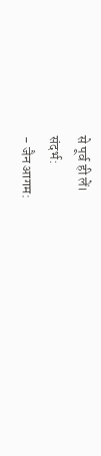से पूर्व ही लें।
संदर्भ:
- जैन आगम: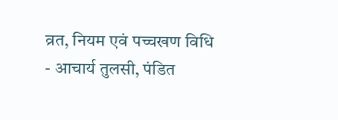व्रत, नियम एवं पच्चखण विधि
- आचार्य तुलसी, पंडित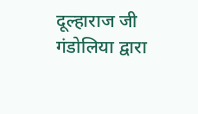दूल्हाराज जी गंडोलिया द्वारा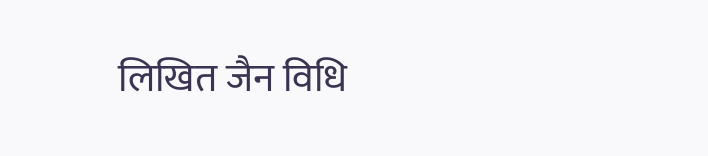लिखित जैन विधि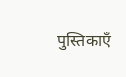पुस्तिकाएँ